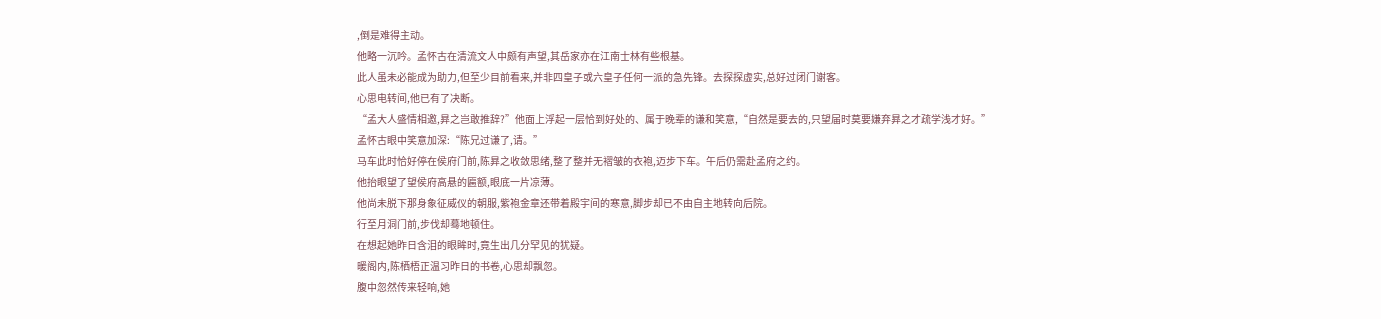,倒是难得主动。
他略一沉吟。孟怀古在清流文人中颇有声望,其岳家亦在江南士林有些根基。
此人虽未必能成为助力,但至少目前看来,并非四皇子或六皇子任何一派的急先锋。去探探虚实,总好过闭门谢客。
心思电转间,他已有了决断。
“孟大人盛情相邀,昪之岂敢推辞?”他面上浮起一层恰到好处的、属于晚辈的谦和笑意,“自然是要去的,只望届时莫要嫌弃昪之才疏学浅才好。”
孟怀古眼中笑意加深:“陈兄过谦了,请。”
马车此时恰好停在侯府门前,陈昪之收敛思绪,整了整并无褶皱的衣袍,迈步下车。午后仍需赴孟府之约。
他抬眼望了望侯府高悬的匾额,眼底一片凉薄。
他尚未脱下那身象征威仪的朝服,紫袍金章还带着殿宇间的寒意,脚步却已不由自主地转向后院。
行至月洞门前,步伐却蓦地顿住。
在想起她昨日含泪的眼眸时,竟生出几分罕见的犹疑。
暖阁内,陈栖梧正温习昨日的书卷,心思却飘忽。
腹中忽然传来轻响,她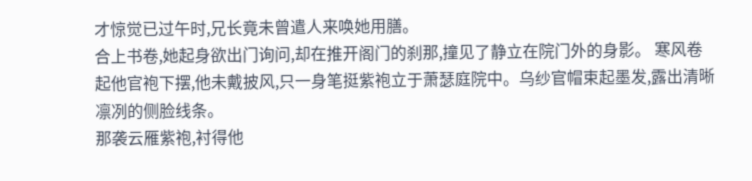才惊觉已过午时,兄长竟未曾遣人来唤她用膳。
合上书卷,她起身欲出门询问,却在推开阁门的刹那,撞见了静立在院门外的身影。 寒风卷起他官袍下摆,他未戴披风,只一身笔挺紫袍立于萧瑟庭院中。乌纱官帽束起墨发,露出清晰凛冽的侧脸线条。
那袭云雁紫袍,衬得他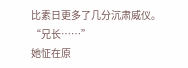比素日更多了几分沉肃威仪。
“兄长……”
她怔在原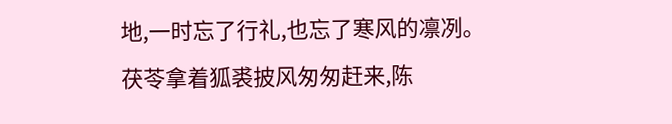地,一时忘了行礼,也忘了寒风的凛冽。
茯苓拿着狐裘披风匆匆赶来,陈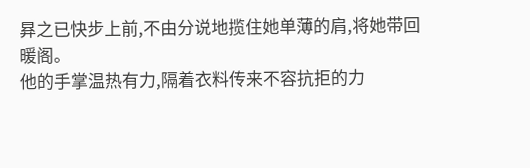昪之已快步上前,不由分说地揽住她单薄的肩,将她带回暖阁。
他的手掌温热有力,隔着衣料传来不容抗拒的力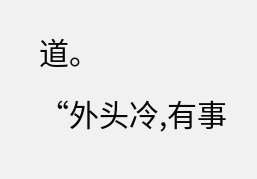道。
“外头冷,有事